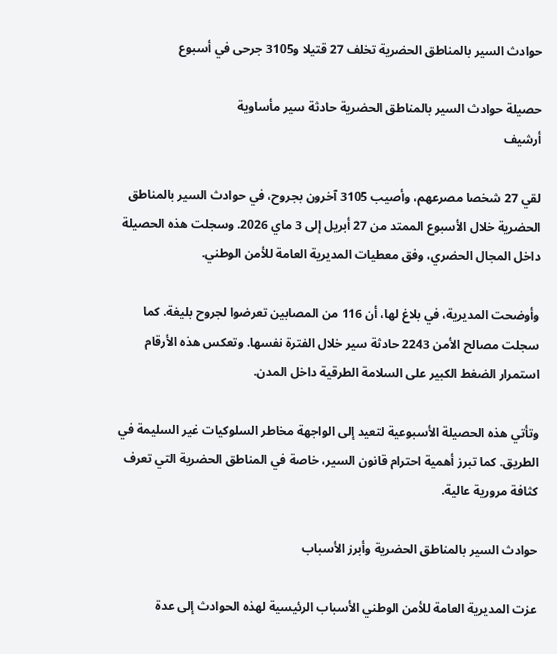حوادث السير بالمناطق الحضرية تخلف 27 قتيلا و3105 جرحى في أسبوع

حصيلة حوادث السير بالمناطق الحضرية حادثة سير مأساوية
أرشيف

لقي 27 شخصا مصرعهم، وأصيب 3105 آخرون بجروح، في حوادث السير بالمناطق الحضرية خلال الأسبوع الممتد من 27 أبريل إلى 3 ماي 2026. وسجلت هذه الحصيلة داخل المجال الحضري، وفق معطيات المديرية العامة للأمن الوطني.

وأوضحت المديرية، في بلاغ لها، أن 116 من المصابين تعرضوا لجروح بليغة. كما سجلت مصالح الأمن 2243 حادثة سير خلال الفترة نفسها. وتعكس هذه الأرقام استمرار الضغط الكبير على السلامة الطرقية داخل المدن.

وتأتي هذه الحصيلة الأسبوعية لتعيد إلى الواجهة مخاطر السلوكيات غير السليمة في الطريق. كما تبرز أهمية احترام قانون السير، خاصة في المناطق الحضرية التي تعرف كثافة مرورية عالية.

حوادث السير بالمناطق الحضرية وأبرز الأسباب

عزت المديرية العامة للأمن الوطني الأسباب الرئيسية لهذه الحوادث إلى عدة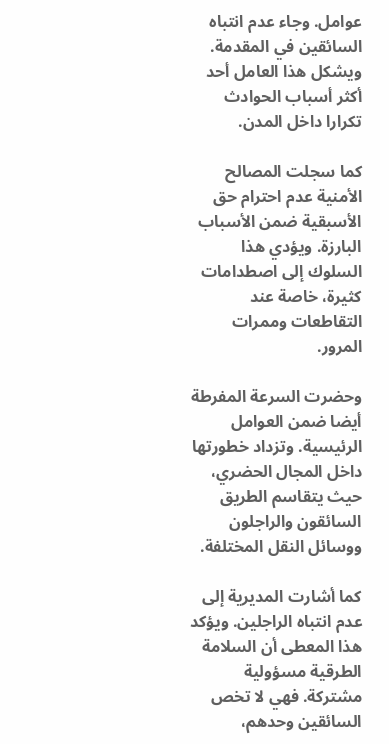عوامل. وجاء عدم انتباه السائقين في المقدمة. ويشكل هذا العامل أحد أكثر أسباب الحوادث تكرارا داخل المدن.

كما سجلت المصالح الأمنية عدم احترام حق الأسبقية ضمن الأسباب البارزة. ويؤدي هذا السلوك إلى اصطدامات كثيرة، خاصة عند التقاطعات وممرات المرور.

وحضرت السرعة المفرطة أيضا ضمن العوامل الرئيسية. وتزداد خطورتها داخل المجال الحضري، حيث يتقاسم الطريق السائقون والراجلون ووسائل النقل المختلفة.

كما أشارت المديرية إلى عدم انتباه الراجلين. ويؤكد هذا المعطى أن السلامة الطرقية مسؤولية مشتركة. فهي لا تخص السائقين وحدهم،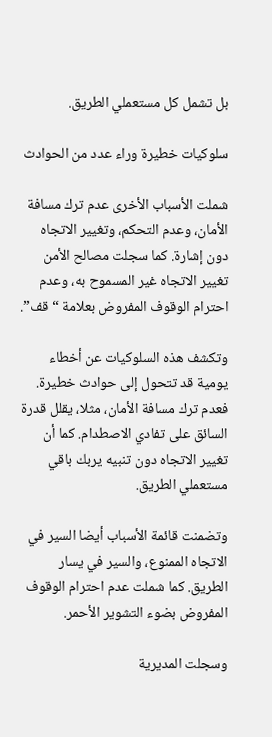بل تشمل كل مستعملي الطريق.

سلوكيات خطيرة وراء عدد من الحوادث

شملت الأسباب الأخرى عدم ترك مسافة الأمان، وعدم التحكم، وتغيير الاتجاه دون إشارة. كما سجلت مصالح الأمن تغيير الاتجاه غير المسموح به، وعدم احترام الوقوف المفروض بعلامة “قف”.

وتكشف هذه السلوكيات عن أخطاء يومية قد تتحول إلى حوادث خطيرة. فعدم ترك مسافة الأمان، مثلا، يقلل قدرة السائق على تفادي الاصطدام. كما أن تغيير الاتجاه دون تنبيه يربك باقي مستعملي الطريق.

وتضمنت قائمة الأسباب أيضا السير في الاتجاه الممنوع، والسير في يسار الطريق. كما شملت عدم احترام الوقوف المفروض بضوء التشوير الأحمر.

وسجلت المديرية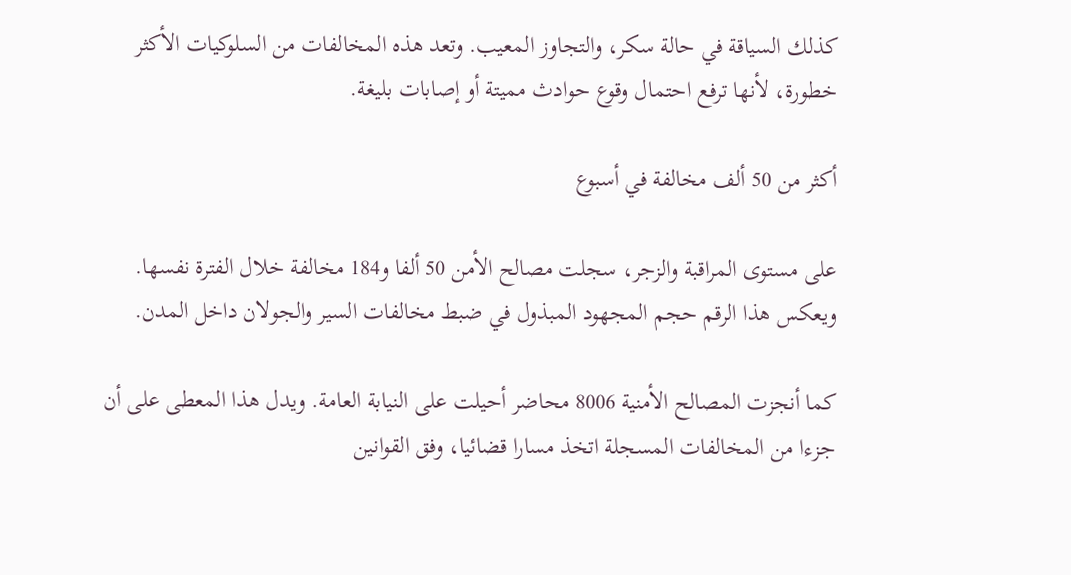كذلك السياقة في حالة سكر، والتجاوز المعيب. وتعد هذه المخالفات من السلوكيات الأكثر خطورة، لأنها ترفع احتمال وقوع حوادث مميتة أو إصابات بليغة.

أكثر من 50 ألف مخالفة في أسبوع

على مستوى المراقبة والزجر، سجلت مصالح الأمن 50 ألفا و184 مخالفة خلال الفترة نفسها. ويعكس هذا الرقم حجم المجهود المبذول في ضبط مخالفات السير والجولان داخل المدن.

كما أنجزت المصالح الأمنية 8006 محاضر أحيلت على النيابة العامة. ويدل هذا المعطى على أن جزءا من المخالفات المسجلة اتخذ مسارا قضائيا، وفق القوانين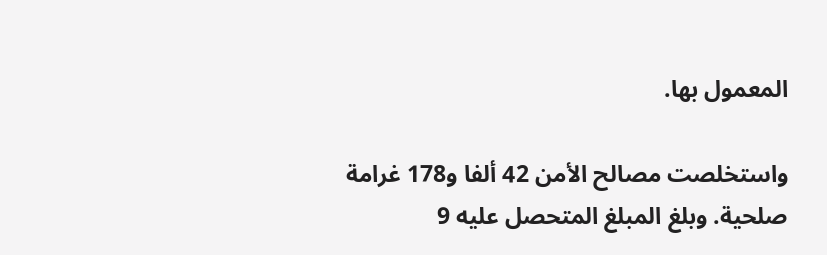المعمول بها.

واستخلصت مصالح الأمن 42 ألفا و178 غرامة صلحية. وبلغ المبلغ المتحصل عليه 9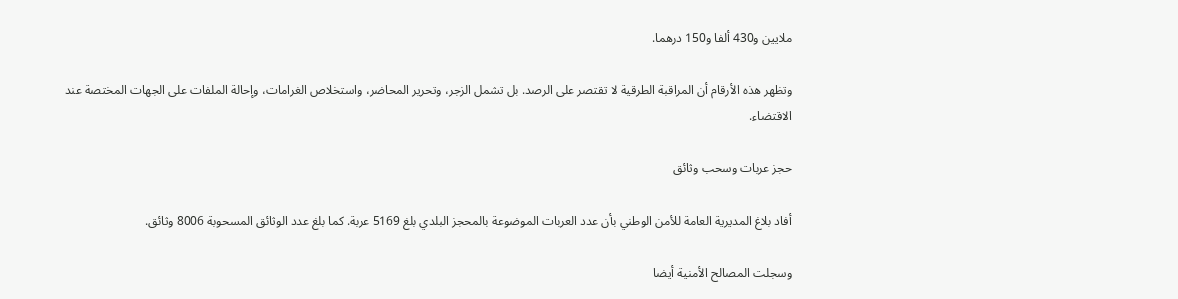ملايين و430 ألفا و150 درهما.

وتظهر هذه الأرقام أن المراقبة الطرقية لا تقتصر على الرصد. بل تشمل الزجر، وتحرير المحاضر، واستخلاص الغرامات، وإحالة الملفات على الجهات المختصة عند الاقتضاء.

حجز عربات وسحب وثائق

أفاد بلاغ المديرية العامة للأمن الوطني بأن عدد العربات الموضوعة بالمحجز البلدي بلغ 5169 عربة. كما بلغ عدد الوثائق المسحوبة 8006 وثائق.

وسجلت المصالح الأمنية أيضا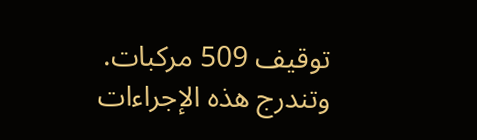توقيف 509 مركبات. وتندرج هذه الإجراءات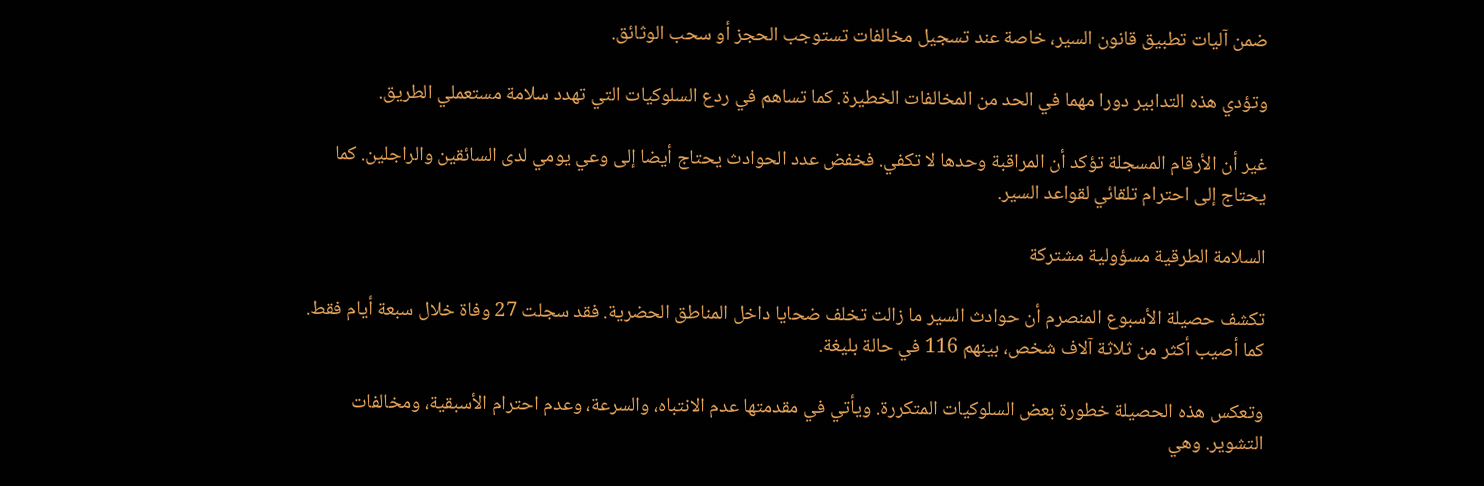ضمن آليات تطبيق قانون السير، خاصة عند تسجيل مخالفات تستوجب الحجز أو سحب الوثائق.

وتؤدي هذه التدابير دورا مهما في الحد من المخالفات الخطيرة. كما تساهم في ردع السلوكيات التي تهدد سلامة مستعملي الطريق.

غير أن الأرقام المسجلة تؤكد أن المراقبة وحدها لا تكفي. فخفض عدد الحوادث يحتاج أيضا إلى وعي يومي لدى السائقين والراجلين. كما يحتاج إلى احترام تلقائي لقواعد السير.

السلامة الطرقية مسؤولية مشتركة

تكشف حصيلة الأسبوع المنصرم أن حوادث السير ما زالت تخلف ضحايا داخل المناطق الحضرية. فقد سجلت 27 وفاة خلال سبعة أيام فقط. كما أصيب أكثر من ثلاثة آلاف شخص، بينهم 116 في حالة بليغة.

وتعكس هذه الحصيلة خطورة بعض السلوكيات المتكررة. ويأتي في مقدمتها عدم الانتباه، والسرعة، وعدم احترام الأسبقية، ومخالفات التشوير. وهي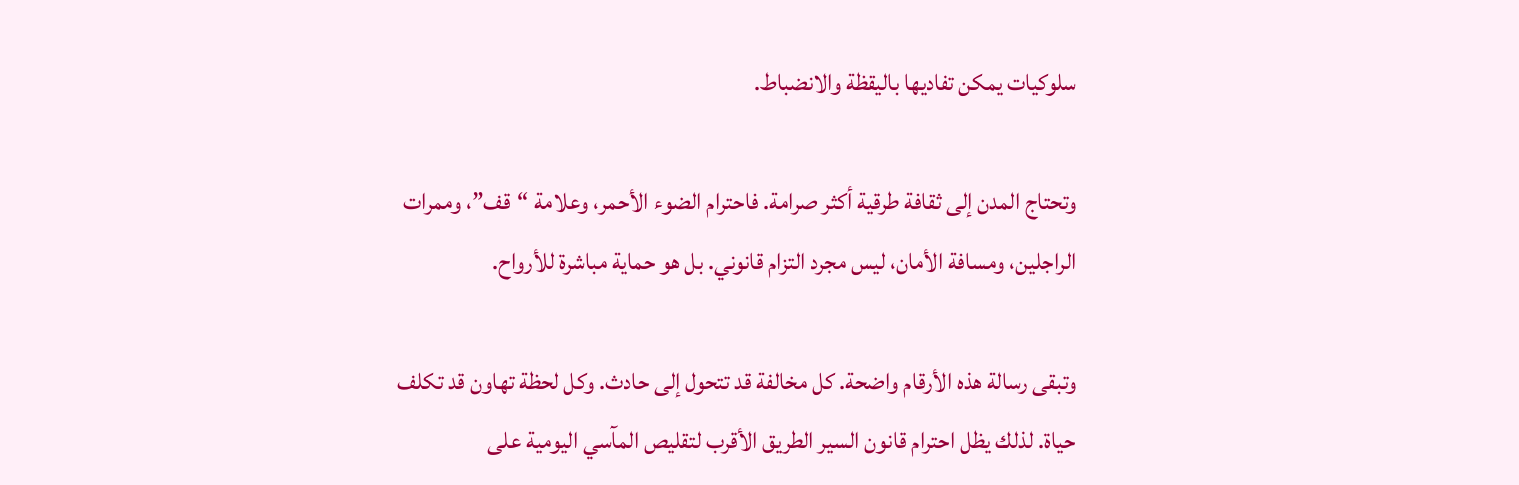سلوكيات يمكن تفاديها باليقظة والانضباط.

وتحتاج المدن إلى ثقافة طرقية أكثر صرامة. فاحترام الضوء الأحمر، وعلامة “قف”، وممرات الراجلين، ومسافة الأمان، ليس مجرد التزام قانوني. بل هو حماية مباشرة للأرواح.

وتبقى رسالة هذه الأرقام واضحة. كل مخالفة قد تتحول إلى حادث. وكل لحظة تهاون قد تكلف حياة. لذلك يظل احترام قانون السير الطريق الأقرب لتقليص المآسي اليومية على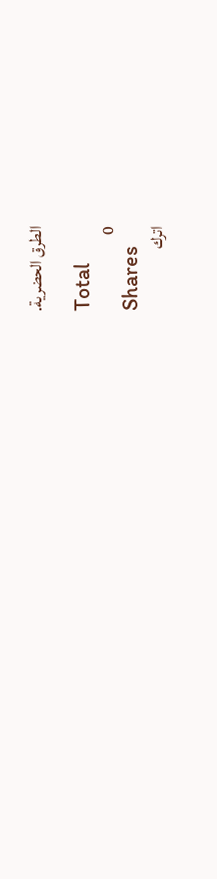الطرق الحضرية.

Total
0
Shares
اترك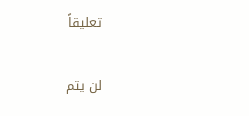تعليقاً

لن يتم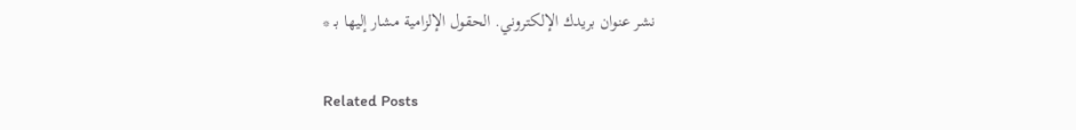نشر عنوان بريدك الإلكتروني. الحقول الإلزامية مشار إليها بـ *

Related Posts